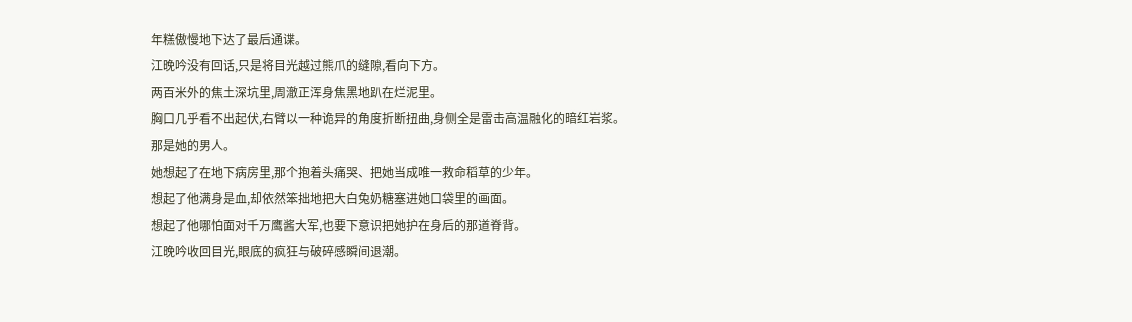年糕傲慢地下达了最后通谍。
江晚吟没有回话,只是将目光越过熊爪的缝隙,看向下方。
两百米外的焦土深坑里,周澈正浑身焦黑地趴在烂泥里。
胸口几乎看不出起伏,右臂以一种诡异的角度折断扭曲,身侧全是雷击高温融化的暗红岩浆。
那是她的男人。
她想起了在地下病房里,那个抱着头痛哭、把她当成唯一救命稻草的少年。
想起了他满身是血,却依然笨拙地把大白兔奶糖塞进她口袋里的画面。
想起了他哪怕面对千万鹰酱大军,也要下意识把她护在身后的那道脊背。
江晚吟收回目光,眼底的疯狂与破碎感瞬间退潮。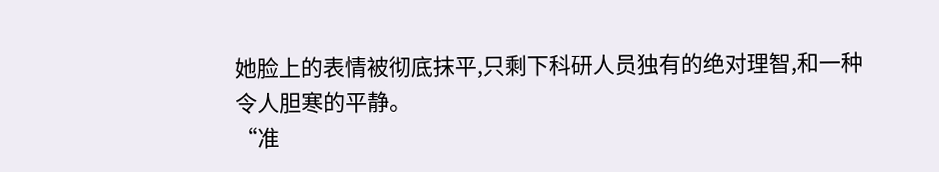她脸上的表情被彻底抹平,只剩下科研人员独有的绝对理智,和一种令人胆寒的平静。
“准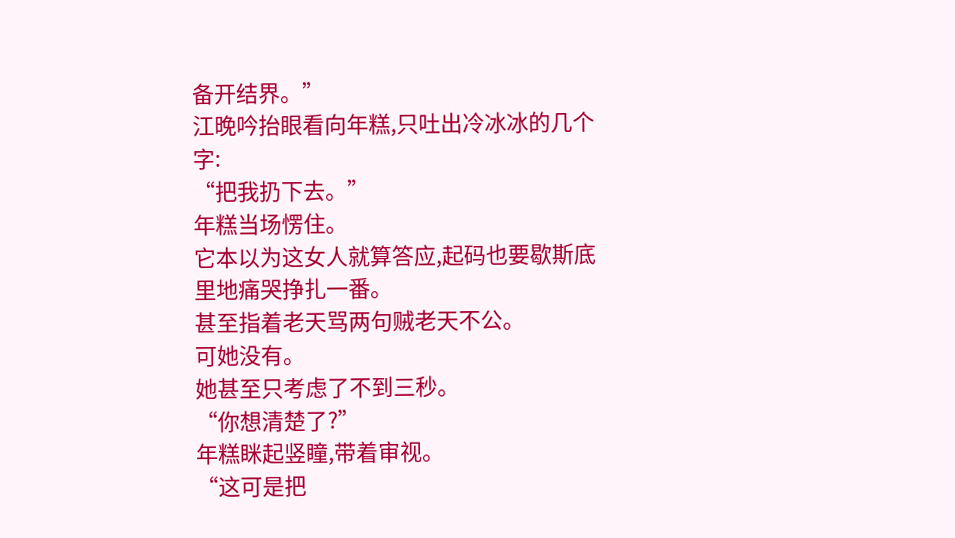备开结界。”
江晚吟抬眼看向年糕,只吐出冷冰冰的几个字:
“把我扔下去。”
年糕当场愣住。
它本以为这女人就算答应,起码也要歇斯底里地痛哭挣扎一番。
甚至指着老天骂两句贼老天不公。
可她没有。
她甚至只考虑了不到三秒。
“你想清楚了?”
年糕眯起竖瞳,带着审视。
“这可是把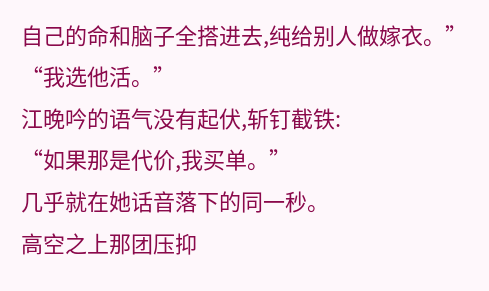自己的命和脑子全搭进去,纯给别人做嫁衣。”
“我选他活。”
江晚吟的语气没有起伏,斩钉截铁:
“如果那是代价,我买单。”
几乎就在她话音落下的同一秒。
高空之上那团压抑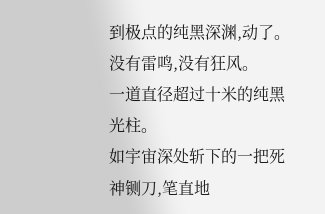到极点的纯黑深渊,动了。
没有雷鸣,没有狂风。
一道直径超过十米的纯黑光柱。
如宇宙深处斩下的一把死神铡刀,笔直地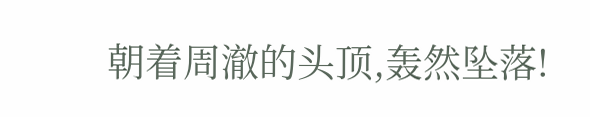朝着周澈的头顶,轰然坠落!